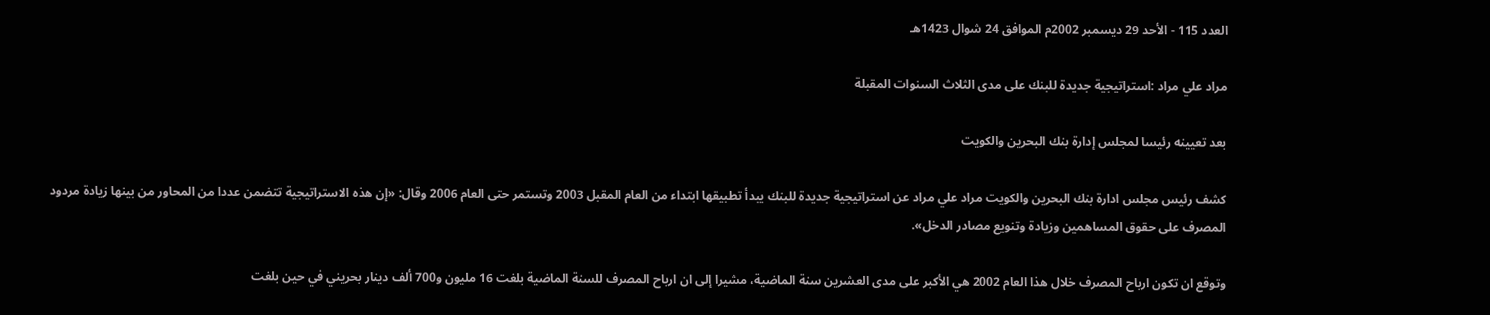العدد 115 - الأحد 29 ديسمبر 2002م الموافق 24 شوال 1423هـ

مراد علي مراد :استراتيجية جديدة للبنك على مدى الثلاث السنوات المقبلة

بعد تعيينه رئيسا لمجلس إدارة بنك البحرين والكويت

كشف رئيس مجلس ادارة بنك البحرين والكويت مراد علي مراد عن استراتيجية جديدة للبنك يبدأ تطبيقها ابتداء من العام المقبل 2003 وتستمر حتى العام 2006 وقال: «إن هذه الاستراتيجية تتضمن عددا من المحاور من بينها زيادة مردود المصرف على حقوق المساهمين وزيادة وتنويع مصادر الدخل».

وتوقع ان تكون ارباح المصرف خلال هذا العام 2002 هي الأكبر على مدى العشرين سنة الماضية، مشيرا إلى ان ارباح المصرف للسنة الماضية بلغت 16 مليون و700 ألف دينار بحريني في حين بلغت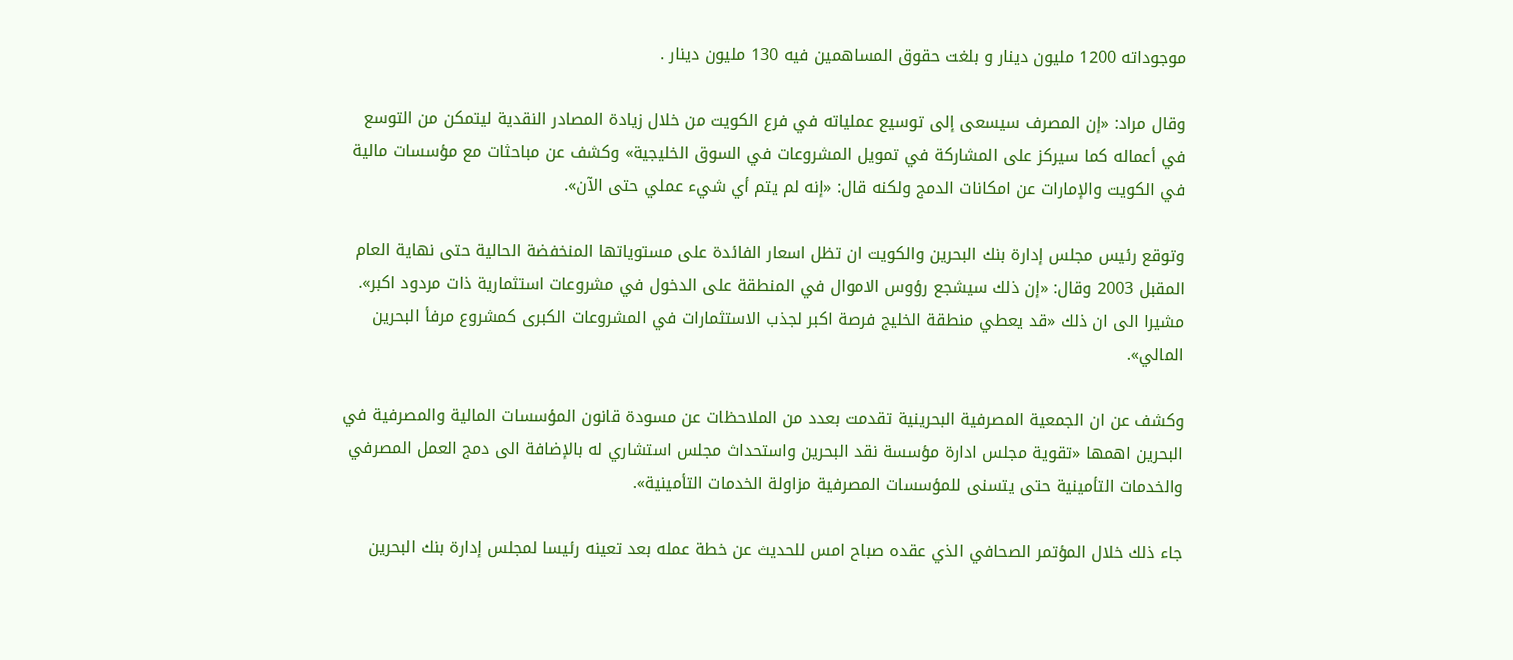موجوداته 1200 مليون دينار و بلغت حقوق المساهمين فيه 130 مليون دينار .

وقال مراد: «إن المصرف سيسعى إلى توسيع عملياته في فرع الكويت من خلال زيادة المصادر النقدية ليتمكن من التوسع في أعماله كما سيركز على المشاركة في تمويل المشروعات في السوق الخليجية» وكشف عن مباحثات مع مؤسسات مالية في الكويت والإمارات عن امكانات الدمج ولكنه قال: «إنه لم يتم أي شيء عملي حتى الآن».

وتوقع رئيس مجلس إدارة بنك البحرين والكويت ان تظل اسعار الفائدة على مستوياتها المنخفضة الحالية حتى نهاية العام المقبل 2003 وقال: «إن ذلك سيشجع رؤوس الاموال في المنطقة على الدخول في مشروعات استثمارية ذات مردود اكبر». مشيرا الى ان ذلك «قد يعطي منطقة الخليج فرصة اكبر لجذب الاستثمارات في المشروعات الكبرى كمشروع مرفأ البحرين المالي».

وكشف عن ان الجمعية المصرفية البحرينية تقدمت بعدد من الملاحظات عن مسودة قانون المؤسسات المالية والمصرفية في البحرين اهمها «تقوية مجلس ادارة مؤسسة نقد البحرين واستحداث مجلس استشاري له بالإضافة الى دمج العمل المصرفي والخدمات التأمينية حتى يتسنى للمؤسسات المصرفية مزاولة الخدمات التأمينية».

جاء ذلك خلال المؤتمر الصحافي الذي عقده صباح امس للحديث عن خطة عمله بعد تعينه رئيسا لمجلس إدارة بنك البحرين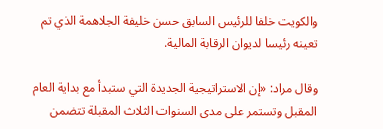والكويت خلفا للرئيس السابق حسن خليفة الجلاهمة الذي تم تعينه رئيسا لديوان الرقابة المالية.

وقال مراد: «إن الاستراتيجية الجديدة التي ستبدأ مع بداية العام المقبل وتستمر على مدى السنوات الثلاث المقبلة تتضمن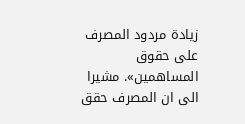زيادة مردود المصرف على حقوق المساهمين». مشيرا الى ان المصرف حقق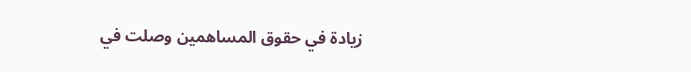زيادة في حقوق المساهمين وصلت في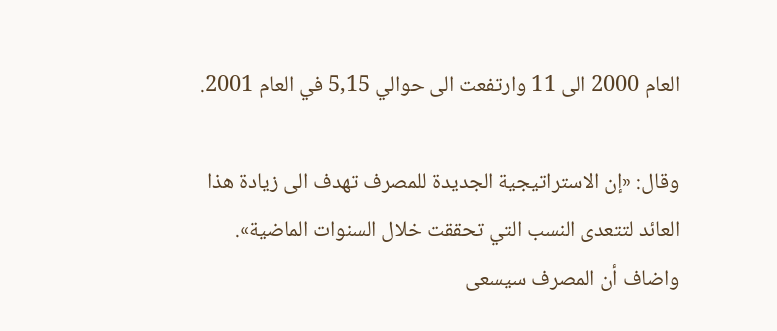العام 2000 الى 11 وارتفعت الى حوالي 5,15 في العام 2001.

وقال: «إن الاستراتيجية الجديدة للمصرف تهدف الى زيادة هذا العائد لتتعدى النسب التي تحققت خلال السنوات الماضية». واضاف أن المصرف سيسعى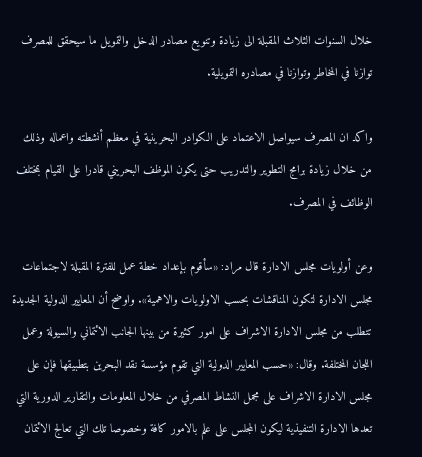خلال السنوات الثلاث المقبلة الى زيادة وتنويع مصادر الدخل والتمويل ما سيحقق للمصرف توازنا في المخاطر وتوازنا في مصادره التمويلية.

واكد ان المصرف سيواصل الاعتماد على الكوادر البحرينية في معظم أنشطته واعماله وذلك من خلال زيادة برامج التطوير والتدريب حتى يكون الموظف البحريني قادرا على القيام بمختلف الوظائف في المصرف.

وعن أولويات مجلس الادارة قال مراد: «سأقوم بإعداد خطة عمل للفترة المقبلة لاجتماعات مجلس الادارة لتكون المناقشات بحسب الاولويات والاهمية». واوضح أن المعايير الدولية الجديدة تتطلب من مجلس الادارة الاشراف على امور كثيرة من بينها الجانب الائتماني والسيولة وعمل اللجان المختلفة. وقال: «حسب المعايير الدولية التي تقوم مؤسسة نقد البحرين بتطبيقها فإن على مجلس الادارة الاشراف على مجمل النشاط المصرفي من خلال المعلومات والتقارير الدورية التي تعدها الادارة التنفيذية ليكون المجلس على علم بالامور كافة وخصوصا تلك التي تعالج الائتمان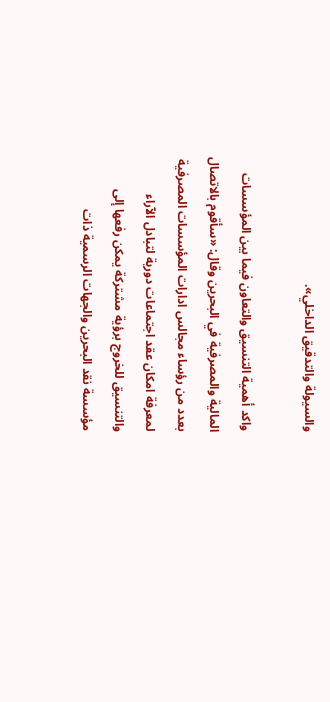والسيولة والتدقيق الداخلي».

واكد أهمية التنسيق والتعاون فيما بين المؤسسات المالية والمصرفية في البحرين وقال: «سأقوم بالاتصال بعدد من رؤساء مجالس ادارات المؤسسات المصرفية لمعرفة امكان عقد اجتماعات دورية لتبادل الآراء والتنسيق للخروج برؤية مشتركة يمكن رفعها إلى مؤسسة نقد البحرين والجهات الرسمية ذات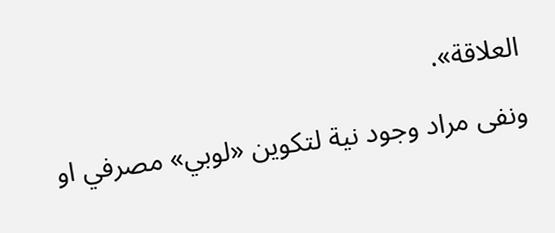العلاقة».

ونفى مراد وجود نية لتكوين «لوبي» مصرفي او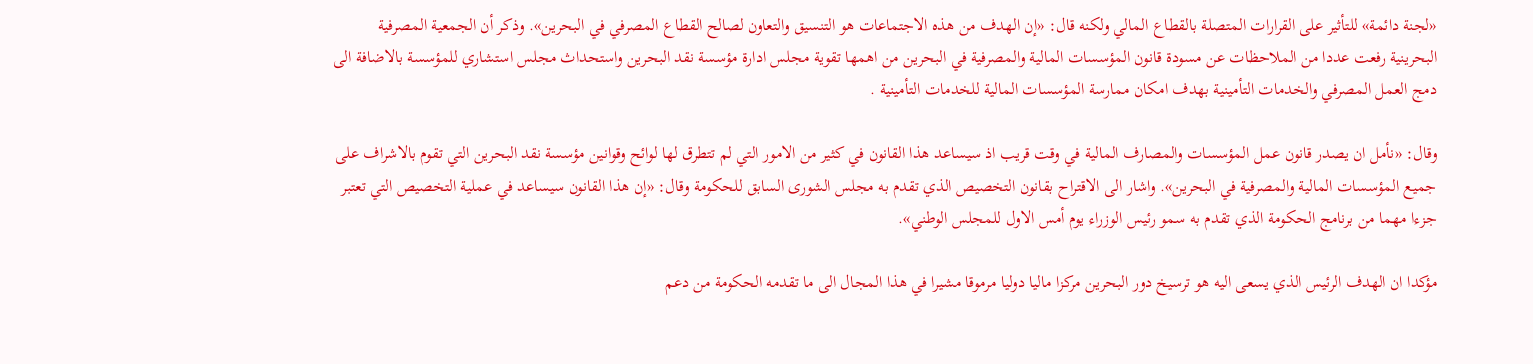«لجنة دائمة» للتأثير على القرارات المتصلة بالقطاع المالي ولكنه قال: «إن الهدف من هذه الاجتماعات هو التنسيق والتعاون لصالح القطاع المصرفي في البحرين». وذكر أن الجمعية المصرفية البحرينية رفعت عددا من الملاحظات عن مسودة قانون المؤسسات المالية والمصرفية في البحرين من اهمها تقوية مجلس ادارة مؤسسة نقد البحرين واستحداث مجلس استشاري للمؤسسة بالاضافة الى دمج العمل المصرفي والخدمات التأمينية بهدف امكان ممارسة المؤسسات المالية للخدمات التأمينية .

وقال: «نأمل ان يصدر قانون عمل المؤسسات والمصارف المالية في وقت قريب اذ سيساعد هذا القانون في كثير من الامور التي لم تتطرق لها لوائح وقوانين مؤسسة نقد البحرين التي تقوم بالاشراف على جميع المؤسسات المالية والمصرفية في البحرين». واشار الى الاقتراح بقانون التخصيص الذي تقدم به مجلس الشورى السابق للحكومة وقال: «إن هذا القانون سيساعد في عملية التخصيص التي تعتبر جزءا مهما من برنامج الحكومة الذي تقدم به سمو رئيس الوزراء يوم أمس الاول للمجلس الوطني».

مؤكدا ان الهدف الرئيس الذي يسعى اليه هو ترسيخ دور البحرين مركزا ماليا دوليا مرموقا مشيرا في هذا المجال الى ما تقدمه الحكومة من دعم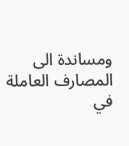ومساندة الى المصارف العاملة في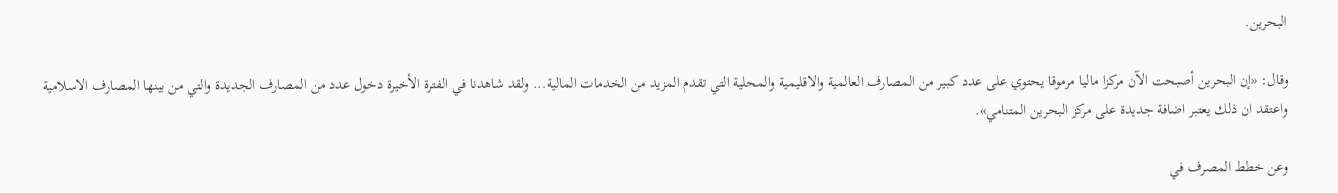البحرين.

وقال: «إن البحرين أصبحت الآن مركزا ماليا مرموقا يحتوي على عدد كبير من المصارف العالمية والاقليمية والمحلية التي تقدم المزيد من الخدمات المالية... ولقد شاهدنا في الفترة الأخيرة دخول عدد من المصارف الجديدة والتي من بينها المصارف الاسلامية واعتقد ان ذلك يعتبر اضافة جديدة على مركز البحرين المتنامي».

وعن خطط المصرف في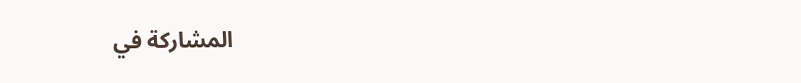المشاركة في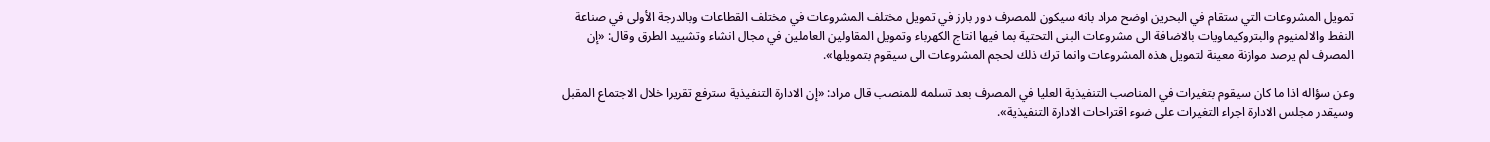تمويل المشروعات التي ستقام في البحرين اوضح مراد بانه سيكون للمصرف دور بارز في تمويل مختلف المشروعات في مختلف القطاعات وبالدرجة الأولى في صناعة النفط والالمنيوم والبتروكيماويات بالاضافة الى مشروعات البنى التحتية بما فيها انتاج الكهرباء وتمويل المقاولين العاملين في مجال انشاء وتشييد الطرق وقال: «إن المصرف لم يرصد موازنة معينة لتمويل هذه المشروعات وانما ترك ذلك لحجم المشروعات الى سيقوم بتمويلها».

وعن سؤاله اذا ما كان سيقوم بتغيرات في المناصب التنفيذية العليا في المصرف بعد تسلمه للمنصب قال مراد: «إن الادارة التنفيذية سترفع تقريرا خلال الاجتماع المقبل وسيقدر مجلس الادارة اجراء التغيرات على ضوء اقتراحات الادارة التنفيذية».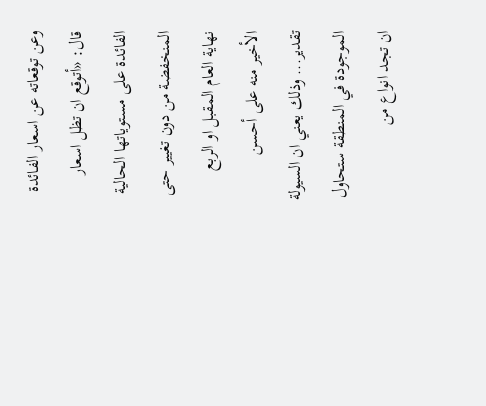وعن توقعاته عن اسعار الفائدة قال: «أتوقع ان تظل اسعار الفائدة على مستوياتها الحالية المنخفضة من دون تغيير حتى نهاية العام المقبل او الربع الأخير منه على أحسن تقدير... وذلك يعني ان السيولة الموجودة في المنطقة ستحاول ان تجد انواع من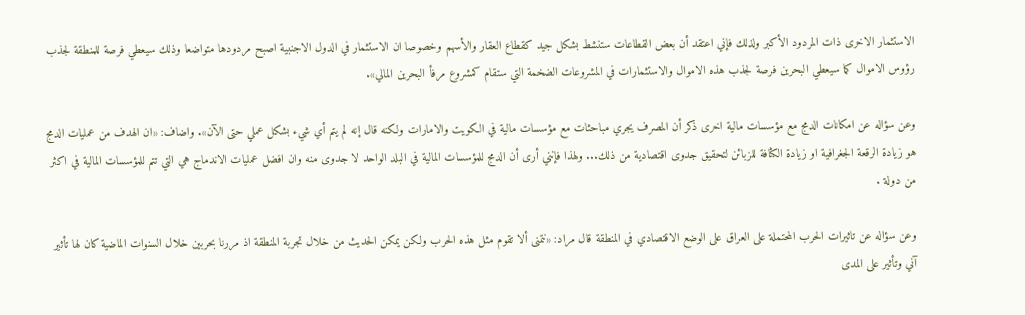الاستثمار الاخرى ذات المردود الأكبر ولذلك فإني اعتقد أن بعض القطاعات ستنشط بشكل جيد كقطاع العقار والأسهم وخصوصا ان الاستثمار في الدول الاجنبية اصبح مردودها متواضعا وذلك سيعطي فرصة للمنطقة لجذب رؤوس الاموال كما سيعطي البحرين فرصة لجذب هذه الاموال والاستثمارات في المشروعات الضخمة التي ستقام كمشروع مرفأ البحرين المالي».

وعن سؤاله عن امكانات الدمج مع مؤسسات مالية اخرى ذكر أن المصرف يجري مباحثات مع مؤسسات مالية في الكويت والامارات ولكنه قال إنه لم يتم أي شيء بشكل عملي حتى الآن». واضاف: «ان الهدف من عمليات الدمج هو زيادة الرقعة الجغرافية او زيادة الكثافة للزبائن لتحقيق جدوى اقتصادية من ذلك... ولهذا فإنني أرى أن الدمج للمؤسسات المالية في البلد الواحد لا جدوى منه وان افضل عمليات الاندماج هي التي تتم للمؤسسات المالية في اكثر من دولة .

وعن سؤاله عن تاثيرات الحرب المحتملة على العراق على الوضع الاقتصادي في المنطقة قال مراد: «نتمنى ألا تقوم مثل هذه الحرب ولكن يمكن الحديث من خلال تجربة المنطقة اذ مررنا بحربين خلال السنوات الماضية كان لها تأثير آني وتأثير على المدى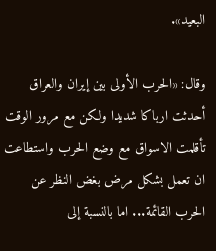البعيد».

وقال: «الحرب الأولى بين إيران والعراق أحدثت ارباكا شديدا ولكن مع مرور الوقت تأقلمت الاسواق مع وضع الحرب واستطاعت ان تعمل بشكل مرض بغض النظر عن الحرب القائمة... اما بالنسبة إلى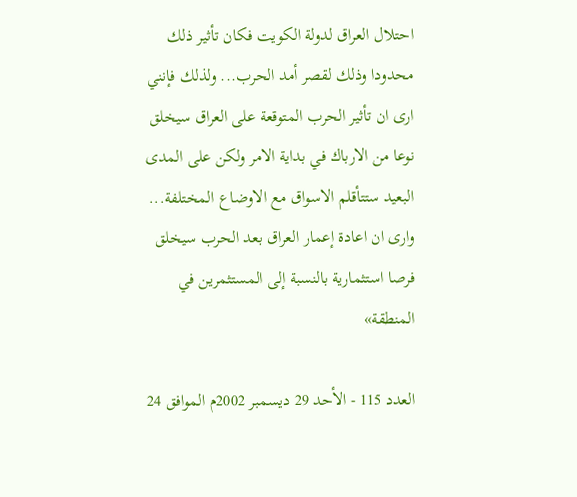احتلال العراق لدولة الكويت فكان تأثير ذلك محدودا وذلك لقصر أمد الحرب... ولذلك فإنني ارى ان تأثير الحرب المتوقعة على العراق سيخلق نوعا من الارباك في بداية الامر ولكن على المدى البعيد ستتأقلم الاسواق مع الاوضاع المختلفة... وارى ان اعادة إعمار العراق بعد الحرب سيخلق فرصا استثمارية بالنسبة إلى المستثمرين في المنطقة»

العدد 115 - الأحد 29 ديسمبر 2002م الموافق 24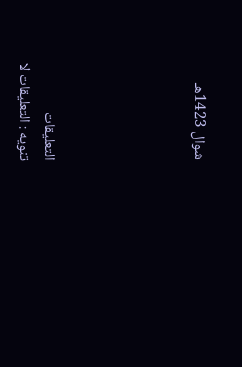شوال 1423هـ





التعليقات
تنويه : التعليقات لا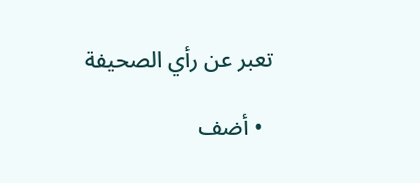تعبر عن رأي الصحيفة

  • أضف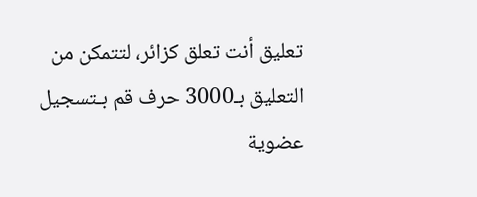تعليق أنت تعلق كزائر، لتتمكن من التعليق بـ3000 حرف قم بـتسجيل عضوية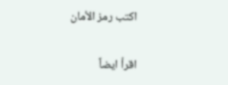اكتب رمز الأمان

اقرأ ايضاً